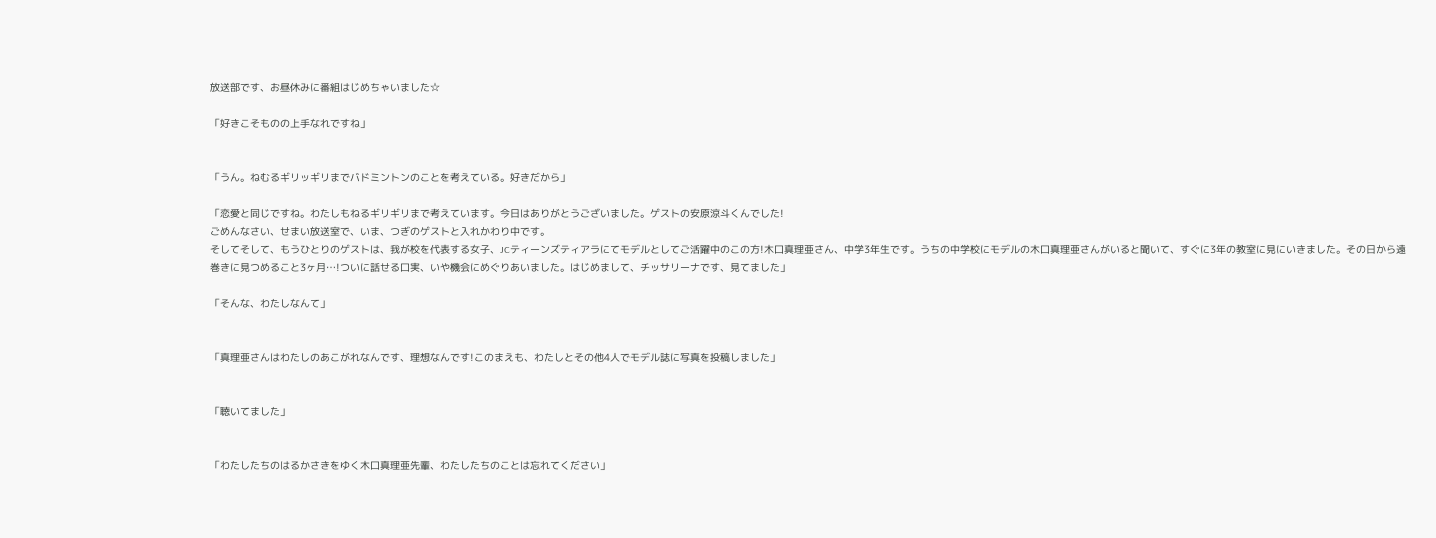放送部です、お昼休みに番組はじめちゃいました☆

「好きこそものの上手なれですね」


「うん。ねむるギリッギリまでバドミントンのことを考えている。好きだから」

「恋愛と同じですね。わたしもねるギリギリまで考えています。今日はありがとうございました。ゲストの安原涼斗くんでした!
ごめんなさい、せまい放送室で、いま、つぎのゲストと入れかわり中です。
そしてそして、もうひとりのゲストは、我が校を代表する女子、JCティーンズティアラにてモデルとしてご活躍中のこの方!木口真理亜さん、中学3年生です。うちの中学校にモデルの木口真理亜さんがいると聞いて、すぐに3年の教室に見にいきました。その日から遠巻きに見つめること3ヶ月…!ついに話せる口実、いや機会にめぐりあいました。はじめまして、チッサリーナです、見てました」

「そんな、わたしなんて」


「真理亜さんはわたしのあこがれなんです、理想なんです!このまえも、わたしとその他4人でモデル誌に写真を投稿しました」


「聴いてました」


「わたしたちのはるかさきをゆく木口真理亜先輩、わたしたちのことは忘れてください」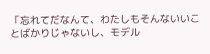「忘れてだなんて、わたしもそんないいことばかりじゃないし、モデル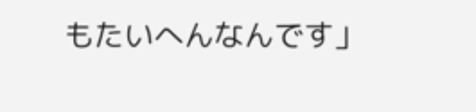もたいへんなんです」